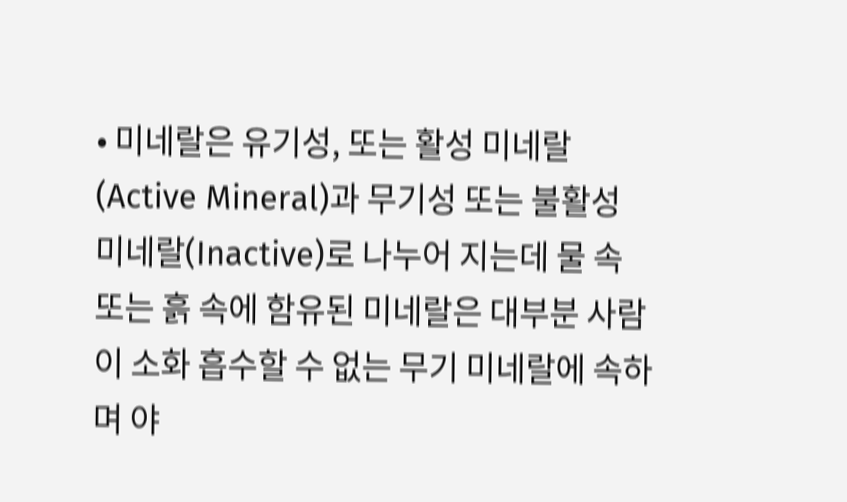• 미네랄은 유기성, 또는 활성 미네랄(Active Mineral)과 무기성 또는 불활성 미네랄(Inactive)로 나누어 지는데 물 속 또는 흙 속에 함유된 미네랄은 대부분 사람이 소화 흡수할 수 없는 무기 미네랄에 속하며 야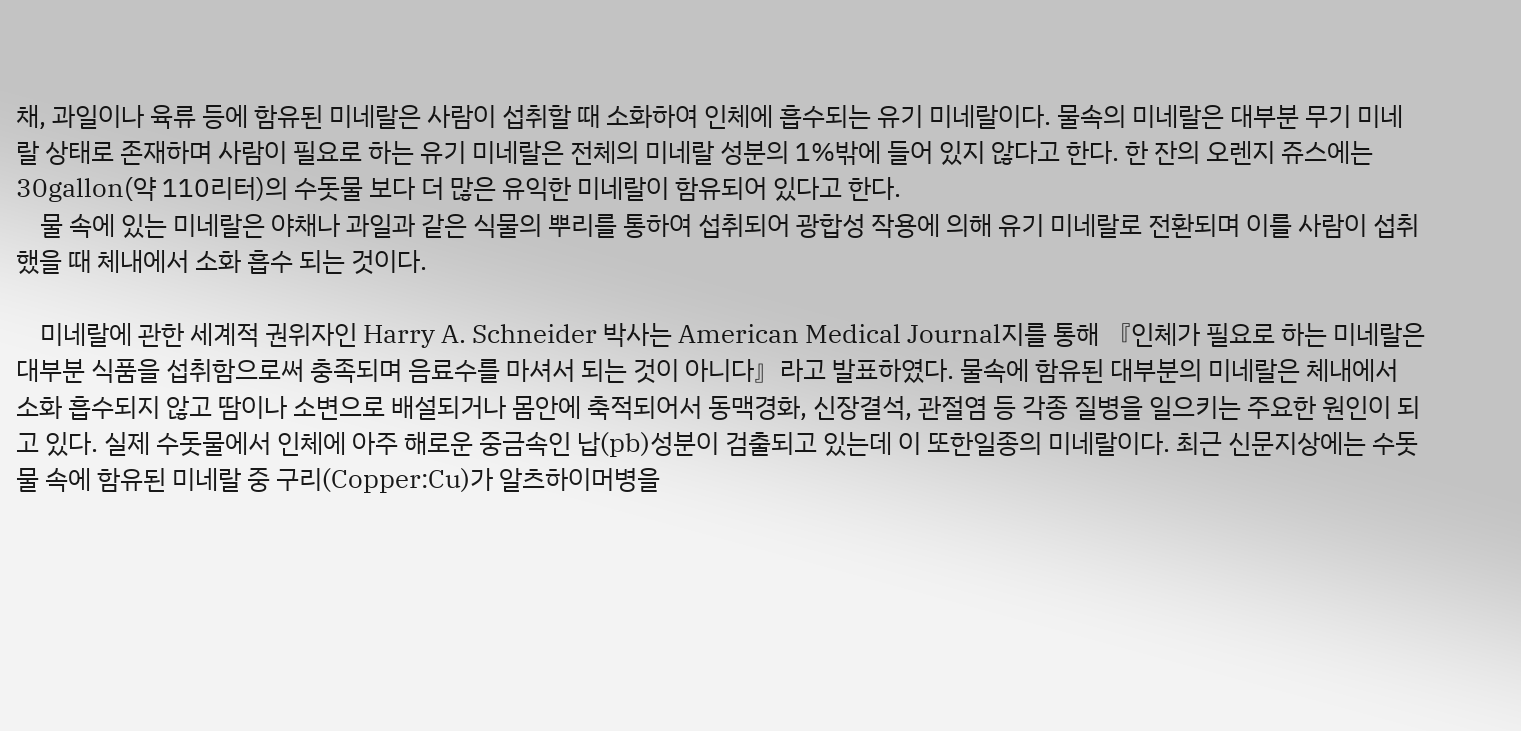채, 과일이나 육류 등에 함유된 미네랄은 사람이 섭취할 때 소화하여 인체에 흡수되는 유기 미네랄이다. 물속의 미네랄은 대부분 무기 미네랄 상태로 존재하며 사람이 필요로 하는 유기 미네랄은 전체의 미네랄 성분의 1%밖에 들어 있지 않다고 한다. 한 잔의 오렌지 쥬스에는 30gallon(약 110리터)의 수돗물 보다 더 많은 유익한 미네랄이 함유되어 있다고 한다.
    물 속에 있는 미네랄은 야채나 과일과 같은 식물의 뿌리를 통하여 섭취되어 광합성 작용에 의해 유기 미네랄로 전환되며 이를 사람이 섭취했을 때 체내에서 소화 흡수 되는 것이다.

    미네랄에 관한 세계적 권위자인 Harry A. Schneider 박사는 American Medical Journal지를 통해 『인체가 필요로 하는 미네랄은 대부분 식품을 섭취함으로써 충족되며 음료수를 마셔서 되는 것이 아니다』라고 발표하였다. 물속에 함유된 대부분의 미네랄은 체내에서 소화 흡수되지 않고 땀이나 소변으로 배설되거나 몸안에 축적되어서 동맥경화, 신장결석, 관절염 등 각종 질병을 일으키는 주요한 원인이 되고 있다. 실제 수돗물에서 인체에 아주 해로운 중금속인 납(pb)성분이 검출되고 있는데 이 또한일종의 미네랄이다. 최근 신문지상에는 수돗물 속에 함유된 미네랄 중 구리(Copper:Cu)가 알츠하이머병을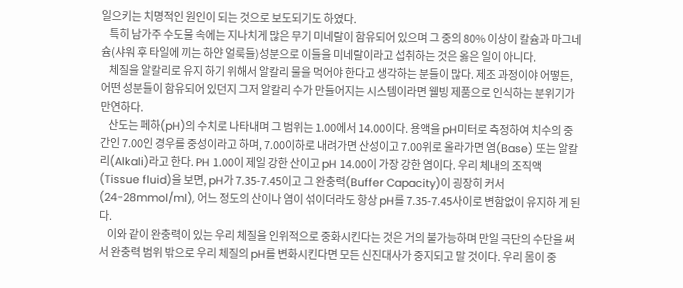일으키는 치명적인 원인이 되는 것으로 보도되기도 하였다.
    특히 남가주 수도물 속에는 지나치게 많은 무기 미네랄이 함유되어 있으며 그 중의 80% 이상이 칼슘과 마그네슘(샤워 후 타일에 끼는 하얀 얼룩들)성분으로 이들을 미네랄이라고 섭취하는 것은 옳은 일이 아니다.
    체질을 알칼리로 유지 하기 위해서 알칼리 물을 먹어야 한다고 생각하는 분들이 많다. 제조 과정이야 어떻든, 어떤 성분들이 함유되어 있던지 그저 알칼리 수가 만들어지는 시스템이라면 웰빙 제품으로 인식하는 분위기가 만연하다.
    산도는 페하(pH)의 수치로 나타내며 그 범위는 1.00에서 14.00이다. 용액을 pH미터로 측정하여 치수의 중간인 7.00인 경우를 중성이라고 하며, 7.00이하로 내려가면 산성이고 7.00위로 올라가면 염(Base) 또는 알칼리(Alkali)라고 한다. PH 1.00이 제일 강한 산이고 pH 14.00이 가장 강한 염이다. 우리 체내의 조직액(Tissue fluid)을 보면, pH가 7.35-7.45이고 그 완충력(Buffer Capacity)이 굉장히 커서 (24-28mmol/ml), 어느 정도의 산이나 염이 섞이더라도 항상 pH를 7.35-7.45사이로 변함없이 유지하 게 된다.
    이와 같이 완충력이 있는 우리 체질을 인위적으로 중화시킨다는 것은 거의 불가능하며 만일 극단의 수단을 써서 완충력 범위 밖으로 우리 체질의 pH를 변화시킨다면 모든 신진대사가 중지되고 말 것이다. 우리 몸이 중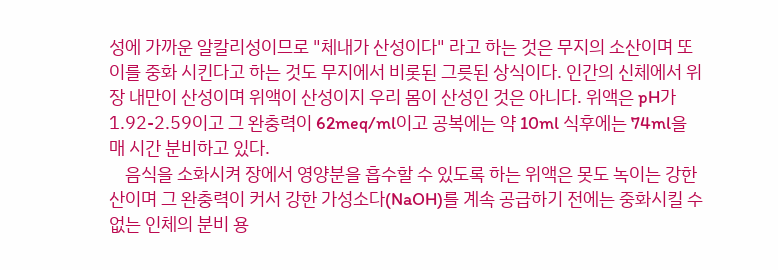성에 가까운 알칼리성이므로 "체내가 산성이다" 라고 하는 것은 무지의 소산이며 또 이를 중화 시킨다고 하는 것도 무지에서 비롯된 그릇된 상식이다. 인간의 신체에서 위장 내만이 산성이며 위액이 산성이지 우리 몸이 산성인 것은 아니다. 위액은 pH가 1.92-2.59이고 그 완충력이 62meq/ml이고 공복에는 약 10ml 식후에는 74ml을 매 시간 분비하고 있다.
    음식을 소화시켜 장에서 영양분을 흡수할 수 있도록 하는 위액은 못도 녹이는 강한 산이며 그 완충력이 커서 강한 가성소다(NaOH)를 계속 공급하기 전에는 중화시킬 수 없는 인체의 분비 용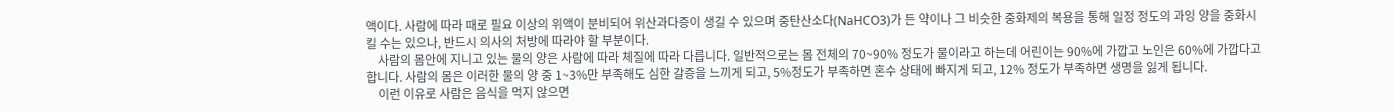액이다. 사람에 따라 때로 필요 이상의 위액이 분비되어 위산과다증이 생길 수 있으며 중탄산소다(NaHCO3)가 든 약이나 그 비슷한 중화제의 복용을 통해 일정 정도의 과잉 양을 중화시킬 수는 있으나, 반드시 의사의 처방에 따라야 할 부분이다.
    사람의 몸안에 지니고 있는 물의 양은 사람에 따라 체질에 따라 다릅니다. 일반적으로는 몸 전체의 70~90% 정도가 물이라고 하는데 어린이는 90%에 가깝고 노인은 60%에 가깝다고 합니다. 사람의 몸은 이러한 물의 양 중 1~3%만 부족해도 심한 갈증을 느끼게 되고, 5%정도가 부족하면 혼수 상태에 빠지게 되고, 12% 정도가 부족하면 생명을 잃게 됩니다.
    이런 이유로 사람은 음식을 먹지 않으면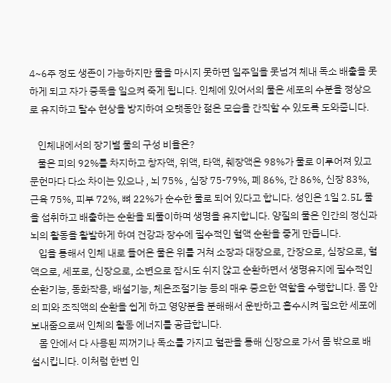4~6주 정도 생존이 가능하지만 물을 마시지 못하면 일주일을 못넘겨 체내 독소 배출을 못하게 되고 자가 중독을 일으켜 죽게 됩니다. 인체에 있어서의 물은 세포의 수분을 정상으로 유지하고 탈수 현상을 방지하여 오랫동안 젊은 모습을 간직할 수 있도록 도와줍니다.

    인체내에서의 장기별 물의 구성 비율은?
    물은 피의 92%를 차지하고 창자액, 위액, 타액, 췌장액은 98%가 물로 이루어져 있고 문헌마다 다소 차이는 있으나 , 뇌 75% , 심장 75-79%, 폐 86%, 간 86%, 신장 83%, 근육 75%, 피부 72%, 뼈 22%가 순수한 물로 되어 있다고 합니다. 성인은 1일 2.5L 물을 섭취하고 배출하는 순환을 되풀이하며 생명을 유지합니다. 양질의 물은 인간의 정신과 뇌의 활동을 활발하게 하여 건강과 장수에 필수적인 혈액 순환을 좋게 만듭니다.
    입을 통해서 인체 내로 들어온 물은 위를 거쳐 소장과 대장으로, 간장으로, 심장으로, 혈액으로, 세포로, 신장으로, 소변으로 잠시도 쉬지 않고 순환하면서 생명유지에 필수적인 순환기능, 동화작용, 배설기능, 체온조절기능 등의 매우 중요한 역할을 수행합니다. 몸 안의 피와 조직액의 순환을 쉽게 하고 영양분을 분해해서 운반하고 흡수시켜 필요한 세포에 보내줌으로써 인체의 활동 에너지를 공급합니다.
    몸 안에서 다 사용된 찌꺼기나 독소를 가지고 혈관을 통해 신장으로 가서 몸 밖으로 배설시킵니다. 이처럼 한번 인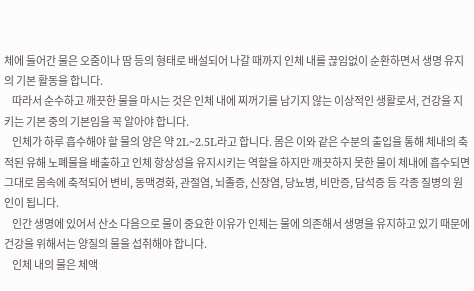체에 들어간 물은 오줌이나 땀 등의 형태로 배설되어 나갈 때까지 인체 내를 끊임없이 순환하면서 생명 유지의 기본 활동을 합니다.
    따라서 순수하고 깨끗한 물을 마시는 것은 인체 내에 찌꺼기를 남기지 않는 이상적인 생활로서, 건강을 지키는 기본 중의 기본임을 꼭 알아야 합니다.
    인체가 하루 흡수해야 할 물의 양은 약 2L~2.5L라고 합니다. 몸은 이와 같은 수분의 출입을 통해 체내의 축적된 유해 노폐물을 배출하고 인체 항상성을 유지시키는 역할을 하지만 깨끗하지 못한 물이 체내에 흡수되면 그대로 몸속에 축적되어 변비, 동맥경화, 관절염, 뇌졸증, 신장염, 당뇨병, 비만증, 담석증 등 각종 질병의 원인이 됩니다.
    인간 생명에 있어서 산소 다음으로 물이 중요한 이유가 인체는 물에 의존해서 생명을 유지하고 있기 때문에 건강을 위해서는 양질의 물을 섭취해야 합니다.
    인체 내의 물은 체액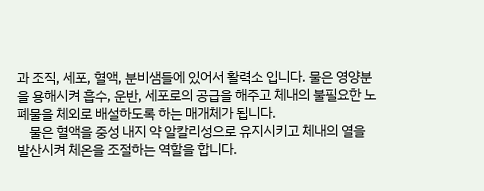과 조직, 세포, 혈액, 분비샘들에 있어서 활력소 입니다. 물은 영양분을 용해시켜 흡수, 운반, 세포로의 공급을 해주고 체내의 불필요한 노폐물을 체외로 배설하도록 하는 매개체가 됩니다.
    물은 혈액을 중성 내지 약 알칼리성으로 유지시키고 체내의 열을 발산시켜 체온을 조절하는 역할을 합니다.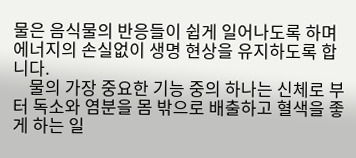물은 음식물의 반응들이 쉽게 일어나도록 하며 에너지의 손실없이 생명 현상을 유지하도록 합니다.
    물의 가장 중요한 기능 중의 하나는 신체로 부터 독소와 염분을 몸 밖으로 배출하고 혈색을 좋게 하는 일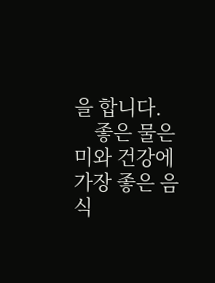을 합니다.
    좋은 물은 미와 건강에 가장 좋은 음식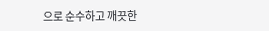으로 순수하고 깨끗한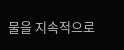물을 지속적으로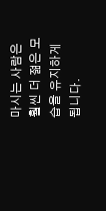마시는 사람은 훨씬 더 젊은 모습을 유지하게 됩니다.